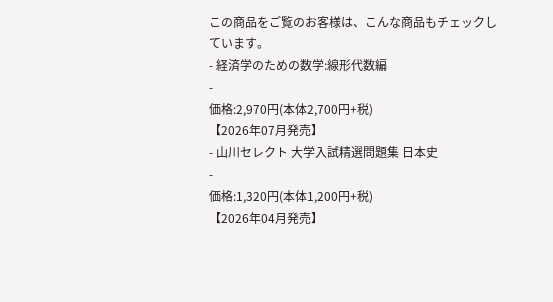この商品をご覧のお客様は、こんな商品もチェックしています。
- 経済学のための数学:線形代数編
-
価格:2,970円(本体2,700円+税)
【2026年07月発売】
- 山川セレクト 大学入試精選問題集 日本史
-
価格:1,320円(本体1,200円+税)
【2026年04月発売】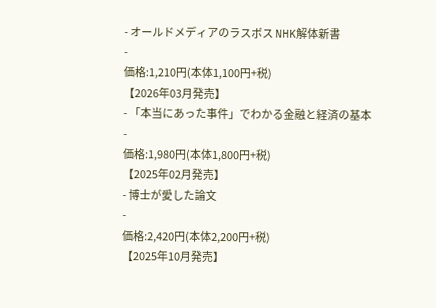- オールドメディアのラスボス NHK解体新書
-
価格:1,210円(本体1,100円+税)
【2026年03月発売】
- 「本当にあった事件」でわかる金融と経済の基本
-
価格:1,980円(本体1,800円+税)
【2025年02月発売】
- 博士が愛した論文
-
価格:2,420円(本体2,200円+税)
【2025年10月発売】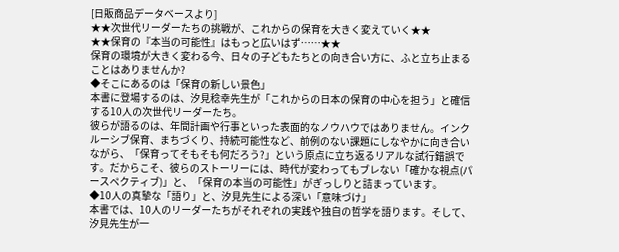[日販商品データベースより]
★★次世代リーダーたちの挑戦が、これからの保育を大きく変えていく★★
★★保育の『本当の可能性』はもっと広いはず……★★
保育の環境が大きく変わる今、日々の子どもたちとの向き合い方に、ふと立ち止まることはありませんか?
◆そこにあるのは「保育の新しい景色」
本書に登場するのは、汐見稔幸先生が「これからの日本の保育の中心を担う」と確信する10人の次世代リーダーたち。
彼らが語るのは、年間計画や行事といった表面的なノウハウではありません。インクルーシブ保育、まちづくり、持続可能性など、前例のない課題にしなやかに向き合いながら、「保育ってそもそも何だろう?」という原点に立ち返るリアルな試行錯誤です。だからこそ、彼らのストーリーには、時代が変わってもブレない「確かな視点(パースペクティブ)」と、「保育の本当の可能性」がぎっしりと詰まっています。
◆10人の真摯な「語り」と、汐見先生による深い「意味づけ」
本書では、10人のリーダーたちがそれぞれの実践や独自の哲学を語ります。そして、汐見先生が一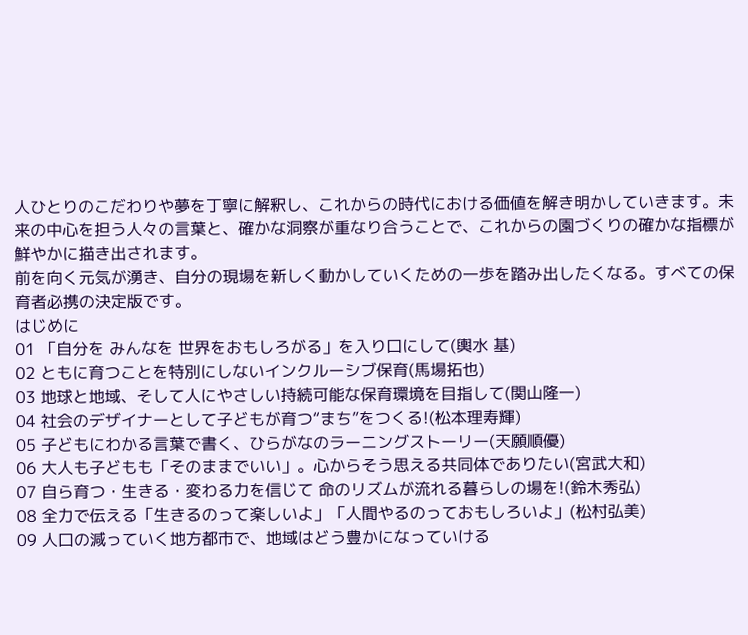人ひとりのこだわりや夢を丁寧に解釈し、これからの時代における価値を解き明かしていきます。未来の中心を担う人々の言葉と、確かな洞察が重なり合うことで、これからの園づくりの確かな指標が鮮やかに描き出されます。
前を向く元気が湧き、自分の現場を新しく動かしていくための一歩を踏み出したくなる。すべての保育者必携の決定版です。
はじめに
01 「自分を みんなを 世界をおもしろがる」を入り口にして(輿水 基)
02 ともに育つことを特別にしないインクルーシブ保育(馬場拓也)
03 地球と地域、そして人にやさしい持続可能な保育環境を目指して(関山隆一)
04 社会のデザイナーとして子どもが育つ“まち”をつくる!(松本理寿輝)
05 子どもにわかる言葉で書く、ひらがなのラーニングストーリー(天願順優)
06 大人も子どもも「そのままでいい」。心からそう思える共同体でありたい(宮武大和)
07 自ら育つ・生きる・変わる力を信じて 命のリズムが流れる暮らしの場を!(鈴木秀弘)
08 全力で伝える「生きるのって楽しいよ」「人間やるのっておもしろいよ」(松村弘美)
09 人口の減っていく地方都市で、地域はどう豊かになっていける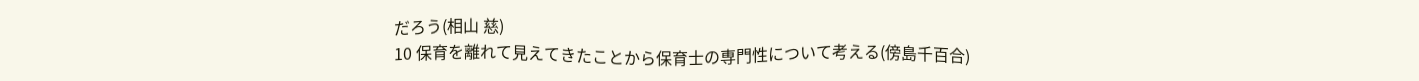だろう(相山 慈)
10 保育を離れて見えてきたことから保育士の専門性について考える(傍島千百合)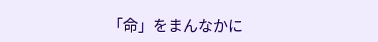「命」をまんなかに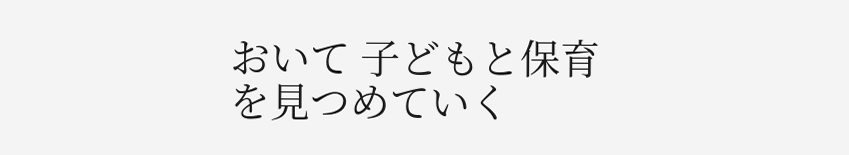おいて 子どもと保育を見つめていく